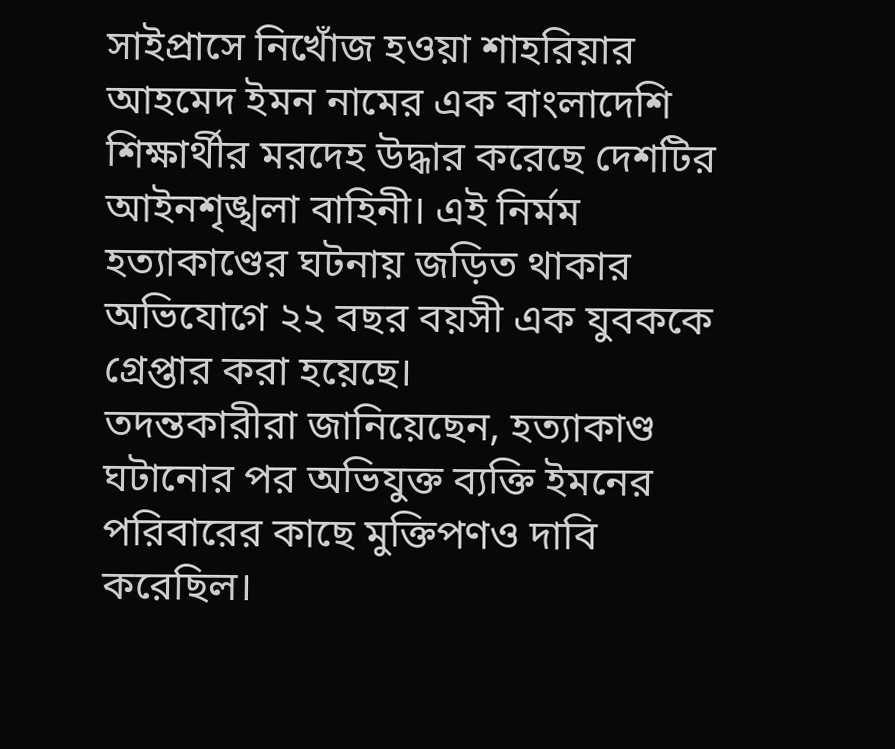সাইপ্রাসে নিখোঁজ হওয়া শাহরিয়ার আহমেদ ইমন নামের এক বাংলাদেশি শিক্ষার্থীর মরদেহ উদ্ধার করেছে দেশটির আইনশৃঙ্খলা বাহিনী। এই নির্মম হত্যাকাণ্ডের ঘটনায় জড়িত থাকার অভিযোগে ২২ বছর বয়সী এক যুবককে গ্রেপ্তার করা হয়েছে।
তদন্তকারীরা জানিয়েছেন, হত্যাকাণ্ড ঘটানোর পর অভিযুক্ত ব্যক্তি ইমনের পরিবারের কাছে মুক্তিপণও দাবি করেছিল।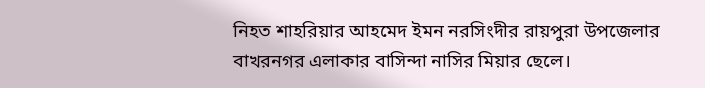নিহত শাহরিয়ার আহমেদ ইমন নরসিংদীর রায়পুরা উপজেলার বাখরনগর এলাকার বাসিন্দা নাসির মিয়ার ছেলে।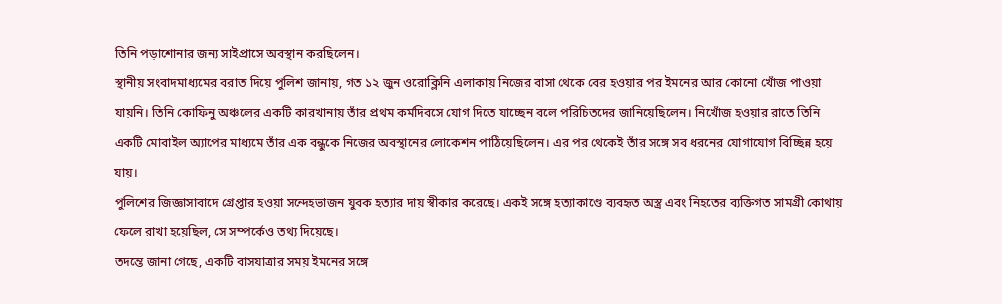তিনি পড়াশোনার জন্য সাইপ্রাসে অবস্থান করছিলেন।
স্থানীয় সংবাদমাধ্যমের বরাত দিয়ে পুলিশ জানায়, গত ১২ জুন ওরোক্লিনি এলাকায় নিজের বাসা থেকে বের হওয়ার পর ইমনের আর কোনো খোঁজ পাওয়া যায়নি। তিনি কোফিনু অঞ্চলের একটি কারখানায় তাঁর প্রথম কর্মদিবসে যোগ দিতে যাচ্ছেন বলে পরিচিতদের জানিয়েছিলেন। নিখোঁজ হওয়ার রাতে তিনি একটি মোবাইল অ্যাপের মাধ্যমে তাঁর এক বন্ধুকে নিজের অবস্থানের লোকেশন পাঠিয়েছিলেন। এর পর থেকেই তাঁর সঙ্গে সব ধরনের যোগাযোগ বিচ্ছিন্ন হয়ে যায়।
পুলিশের জিজ্ঞাসাবাদে গ্রেপ্তার হওয়া সন্দেহভাজন যুবক হত্যার দায় স্বীকার করেছে। একই সঙ্গে হত্যাকাণ্ডে ব্যবহৃত অস্ত্র এবং নিহতের ব্যক্তিগত সামগ্রী কোথায় ফেলে রাখা হয়েছিল, সে সম্পর্কেও তথ্য দিয়েছে।
তদন্তে জানা গেছে, একটি বাসযাত্রার সময় ইমনের সঙ্গে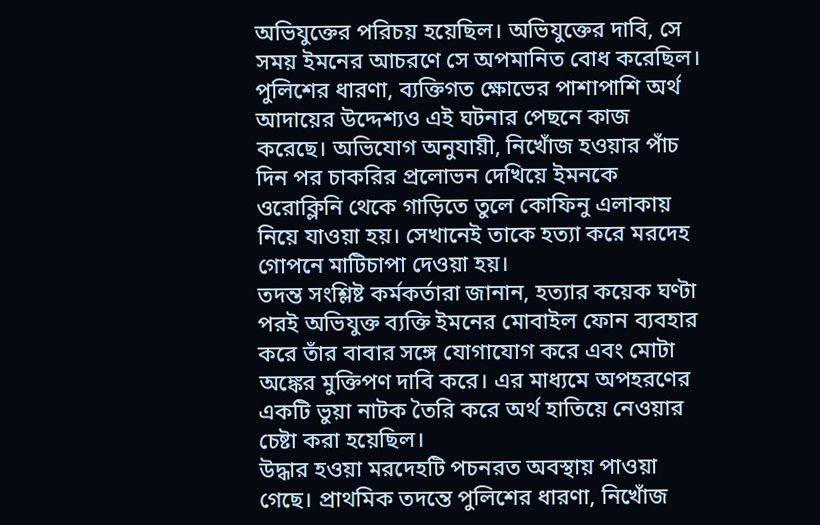অভিযুক্তের পরিচয় হয়েছিল। অভিযুক্তের দাবি, সে সময় ইমনের আচরণে সে অপমানিত বোধ করেছিল।
পুলিশের ধারণা, ব্যক্তিগত ক্ষোভের পাশাপাশি অর্থ আদায়ের উদ্দেশ্যও এই ঘটনার পেছনে কাজ করেছে। অভিযোগ অনুযায়ী, নিখোঁজ হওয়ার পাঁচ দিন পর চাকরির প্রলোভন দেখিয়ে ইমনকে ওরোক্লিনি থেকে গাড়িতে তুলে কোফিনু এলাকায় নিয়ে যাওয়া হয়। সেখানেই তাকে হত্যা করে মরদেহ গোপনে মাটিচাপা দেওয়া হয়।
তদন্ত সংশ্লিষ্ট কর্মকর্তারা জানান, হত্যার কয়েক ঘণ্টা পরই অভিযুক্ত ব্যক্তি ইমনের মোবাইল ফোন ব্যবহার করে তাঁর বাবার সঙ্গে যোগাযোগ করে এবং মোটা অঙ্কের মুক্তিপণ দাবি করে। এর মাধ্যমে অপহরণের একটি ভুয়া নাটক তৈরি করে অর্থ হাতিয়ে নেওয়ার চেষ্টা করা হয়েছিল।
উদ্ধার হওয়া মরদেহটি পচনরত অবস্থায় পাওয়া গেছে। প্রাথমিক তদন্তে পুলিশের ধারণা, নিখোঁজ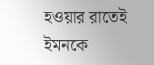হওয়ার রাতেই ইমনকে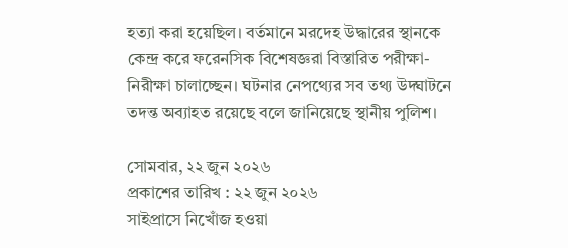হত্যা করা হয়েছিল। বর্তমানে মরদেহ উদ্ধারের স্থানকে কেন্দ্র করে ফরেনসিক বিশেষজ্ঞরা বিস্তারিত পরীক্ষা-নিরীক্ষা চালাচ্ছেন। ঘটনার নেপথ্যের সব তথ্য উদ্ঘাটনে তদন্ত অব্যাহত রয়েছে বলে জানিয়েছে স্থানীয় পুলিশ।

সোমবার, ২২ জুন ২০২৬
প্রকাশের তারিখ : ২২ জুন ২০২৬
সাইপ্রাসে নিখোঁজ হওয়া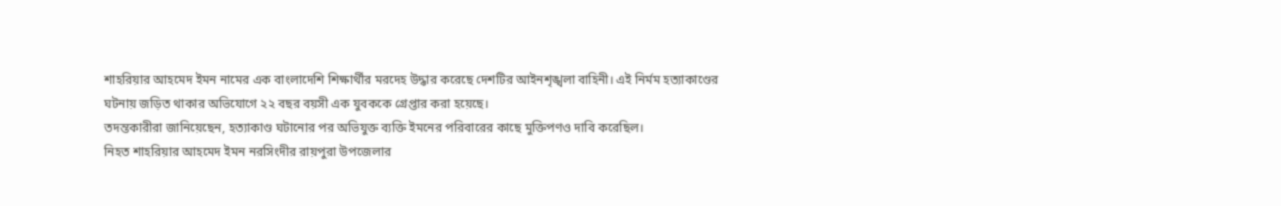শাহরিয়ার আহমেদ ইমন নামের এক বাংলাদেশি শিক্ষার্থীর মরদেহ উদ্ধার করেছে দেশটির আইনশৃঙ্খলা বাহিনী। এই নির্মম হত্যাকাণ্ডের ঘটনায় জড়িত থাকার অভিযোগে ২২ বছর বয়সী এক যুবককে গ্রেপ্তার করা হয়েছে।
তদন্তকারীরা জানিয়েছেন, হত্যাকাণ্ড ঘটানোর পর অভিযুক্ত ব্যক্তি ইমনের পরিবারের কাছে মুক্তিপণও দাবি করেছিল।
নিহত শাহরিয়ার আহমেদ ইমন নরসিংদীর রায়পুরা উপজেলার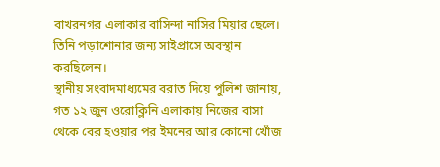বাখরনগর এলাকার বাসিন্দা নাসির মিয়ার ছেলে। তিনি পড়াশোনার জন্য সাইপ্রাসে অবস্থান করছিলেন।
স্থানীয় সংবাদমাধ্যমের বরাত দিয়ে পুলিশ জানায়, গত ১২ জুন ওরোক্লিনি এলাকায় নিজের বাসা থেকে বের হওয়ার পর ইমনের আর কোনো খোঁজ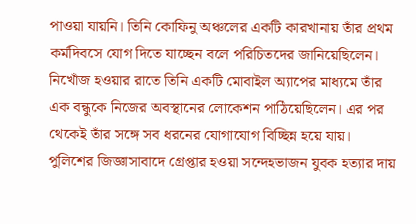পাওয়া যায়নি। তিনি কোফিনু অঞ্চলের একটি কারখানায় তাঁর প্রথম কর্মদিবসে যোগ দিতে যাচ্ছেন বলে পরিচিতদের জানিয়েছিলেন। নিখোঁজ হওয়ার রাতে তিনি একটি মোবাইল অ্যাপের মাধ্যমে তাঁর এক বন্ধুকে নিজের অবস্থানের লোকেশন পাঠিয়েছিলেন। এর পর থেকেই তাঁর সঙ্গে সব ধরনের যোগাযোগ বিচ্ছিন্ন হয়ে যায়।
পুলিশের জিজ্ঞাসাবাদে গ্রেপ্তার হওয়া সন্দেহভাজন যুবক হত্যার দায়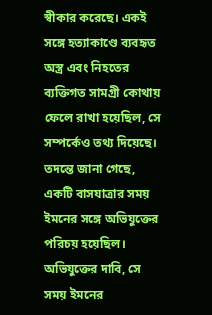স্বীকার করেছে। একই সঙ্গে হত্যাকাণ্ডে ব্যবহৃত অস্ত্র এবং নিহতের ব্যক্তিগত সামগ্রী কোথায় ফেলে রাখা হয়েছিল, সে সম্পর্কেও তথ্য দিয়েছে।
তদন্তে জানা গেছে, একটি বাসযাত্রার সময় ইমনের সঙ্গে অভিযুক্তের পরিচয় হয়েছিল। অভিযুক্তের দাবি, সে সময় ইমনের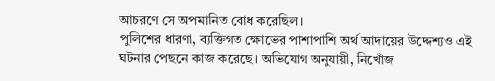আচরণে সে অপমানিত বোধ করেছিল।
পুলিশের ধারণা, ব্যক্তিগত ক্ষোভের পাশাপাশি অর্থ আদায়ের উদ্দেশ্যও এই ঘটনার পেছনে কাজ করেছে। অভিযোগ অনুযায়ী, নিখোঁজ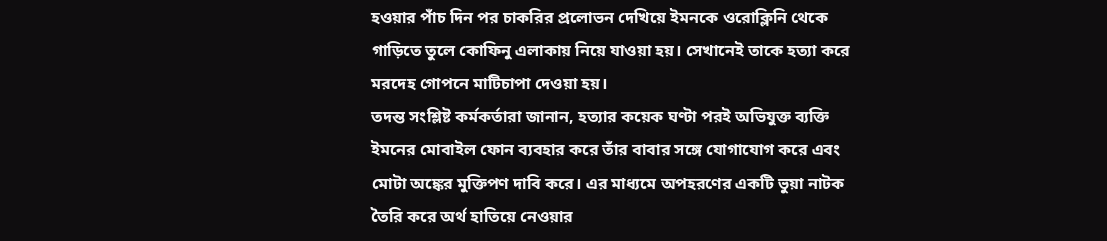হওয়ার পাঁচ দিন পর চাকরির প্রলোভন দেখিয়ে ইমনকে ওরোক্লিনি থেকে গাড়িতে তুলে কোফিনু এলাকায় নিয়ে যাওয়া হয়। সেখানেই তাকে হত্যা করে মরদেহ গোপনে মাটিচাপা দেওয়া হয়।
তদন্ত সংশ্লিষ্ট কর্মকর্তারা জানান, হত্যার কয়েক ঘণ্টা পরই অভিযুক্ত ব্যক্তি ইমনের মোবাইল ফোন ব্যবহার করে তাঁর বাবার সঙ্গে যোগাযোগ করে এবং মোটা অঙ্কের মুক্তিপণ দাবি করে। এর মাধ্যমে অপহরণের একটি ভুয়া নাটক তৈরি করে অর্থ হাতিয়ে নেওয়ার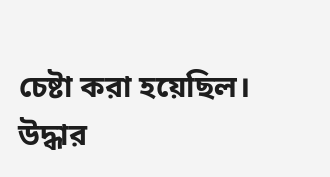চেষ্টা করা হয়েছিল।
উদ্ধার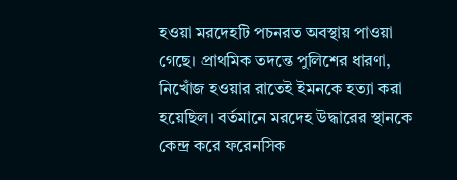হওয়া মরদেহটি পচনরত অবস্থায় পাওয়া গেছে। প্রাথমিক তদন্তে পুলিশের ধারণা, নিখোঁজ হওয়ার রাতেই ইমনকে হত্যা করা হয়েছিল। বর্তমানে মরদেহ উদ্ধারের স্থানকে কেন্দ্র করে ফরেনসিক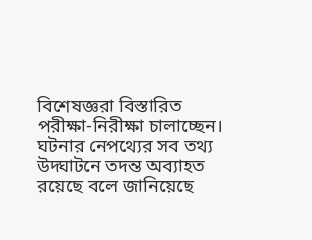বিশেষজ্ঞরা বিস্তারিত পরীক্ষা-নিরীক্ষা চালাচ্ছেন। ঘটনার নেপথ্যের সব তথ্য উদ্ঘাটনে তদন্ত অব্যাহত রয়েছে বলে জানিয়েছে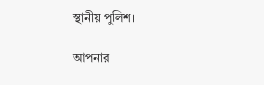স্থানীয় পুলিশ।

আপনার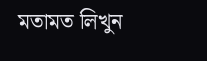মতামত লিখুন